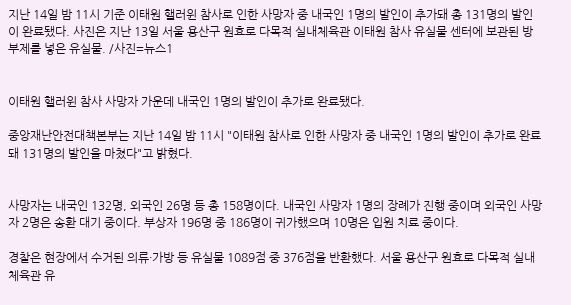지난 14일 밤 11시 기준 이태원 핼러윈 참사로 인한 사망자 중 내국인 1명의 발인이 추가돼 총 131명의 발인이 완료됐다. 사진은 지난 13일 서울 용산구 원효로 다목적 실내체육관 이태원 참사 유실물 센터에 보관된 방부제를 넣은 유실물. /사진=뉴스1


이태원 핼러윈 참사 사망자 가운데 내국인 1명의 발인이 추가로 완료됐다.

중앙재난안전대책본부는 지난 14일 밤 11시 "이태원 참사로 인한 사망자 중 내국인 1명의 발인이 추가로 완료돼 131명의 발인을 마쳤다"고 밝혔다.


사망자는 내국인 132명, 외국인 26명 등 총 158명이다. 내국인 사망자 1명의 장례가 진행 중이며 외국인 사망자 2명은 송환 대기 중이다. 부상자 196명 중 186명이 귀가했으며 10명은 입원 치료 중이다.

경찰은 현장에서 수거된 의류·가방 등 유실물 1089점 중 376점을 반환했다. 서울 용산구 원효로 다목적 실내체육관 유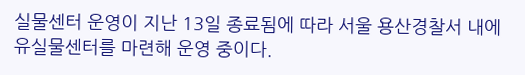실물센터 운영이 지난 13일 종료됨에 따라 서울 용산경찰서 내에 유실물센터를 마련해 운영 중이다.